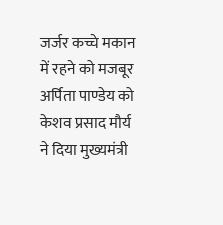जर्जर कच्चे मकान में रहने को मजबूर अर्पिता पाण्डेय को केशव प्रसाद मौर्य ने दिया मुख्‍यमंत्री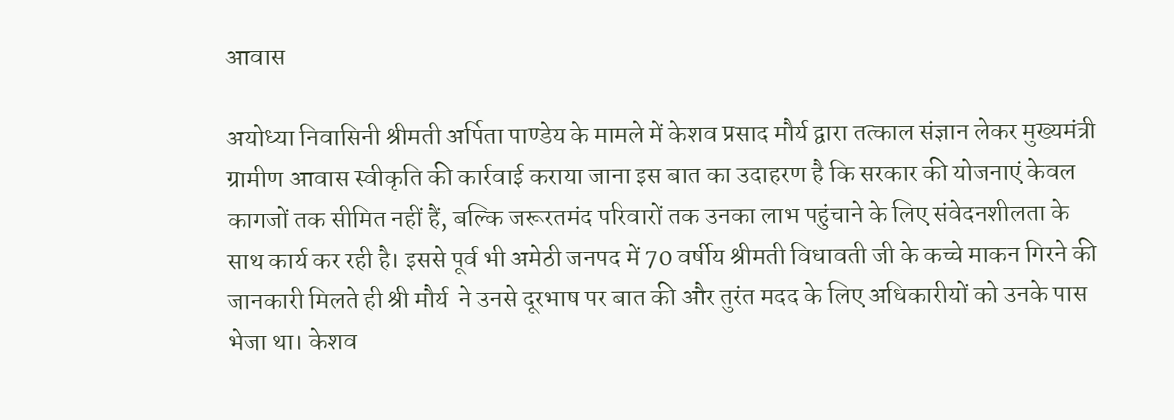आवास

अयोध्‍या निवासिनी श्रीमती अर्पिता पाण्डेय के मामले में केशव प्रसाद मौर्य द्वारा तत्काल संज्ञान लेकर मुख्यमंत्री ग्रामीण आवास स्वीकृति की कार्रवाई कराया जाना इस बात का उदाहरण है कि सरकार की योजनाएं केवल कागजों तक सीमित नहीं हैं, बल्कि जरूरतमंद परिवारों तक उनका लाभ पहुंचाने के लिए संवेदनशीलता के साथ कार्य कर रही है। इससे पूर्व भी अमेठी जनपद में 70 वर्षीय श्रीमती विधावती जी के कच्चे माकन गिरने की जानकारी मिलते ही श्री मौर्य  ने उनसे दूरभाष पर बात की और तुरंत मदद के लिए अधिकारीयों को उनके पास भेजा था। केशव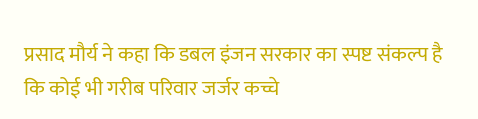प्रसाद मौर्य ने कहा कि डबल इंजन सरकार का स्पष्ट संकल्प है कि कोई भी गरीब परिवार जर्जर कच्चे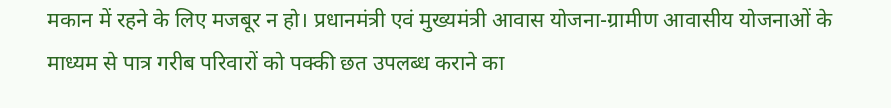मकान में रहने के लिए मजबूर न हो। प्रधानमंत्री एवं मुख्यमंत्री आवास योजना-ग्रामीण आवासीय योजनाओं के माध्यम से पात्र गरीब परिवारों को पक्की छत उपलब्ध कराने का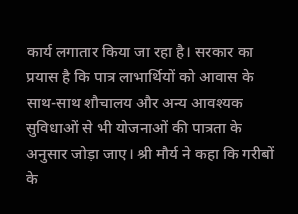कार्य लगातार किया जा रहा है। सरकार का प्रयास है कि पात्र लाभार्थियों को आवास के साथ-साथ शौचालय और अन्य आवश्यक सुविधाओं से भी योजनाओं की पात्रता के अनुसार जोड़ा जाए। श्री मौर्य ने कहा कि गरीबों के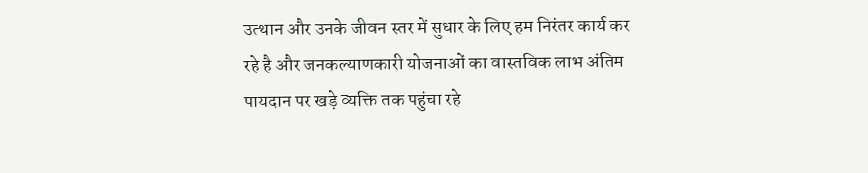उत्थान और उनके जीवन स्तर में सुधार के लिए हम निरंतर कार्य कर रहे है और जनकल्याणकारी योजनाओं का वास्तविक लाभ अंतिम पायदान पर खड़े व्यक्ति तक पहुंचा रहे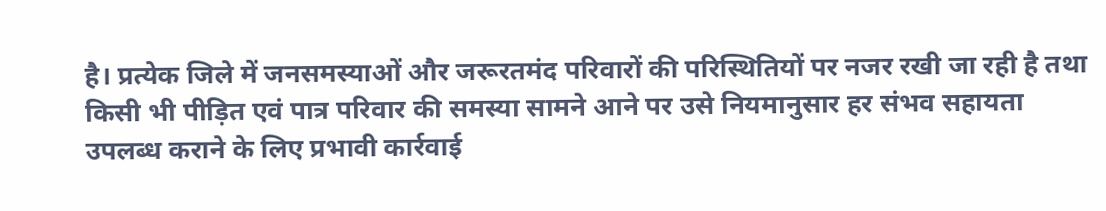है। प्रत्येक जिले में जनसमस्याओं और जरूरतमंद परिवारों की परिस्थितियों पर नजर रखी जा रही है तथा किसी भी पीड़ित एवं पात्र परिवार की समस्या सामने आने पर उसे नियमानुसार हर संभव सहायता उपलब्ध कराने के लिए प्रभावी कार्रवाई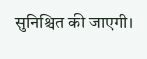सुनिश्चित की जाएगी।